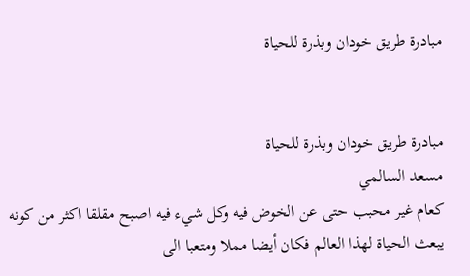مبادرة طريق خودان وبذرة للحياة


مبادرة طريق خودان وبذرة للحياة
مسعد السالمي
كعام غير محبب حتى عن الخوض فيه وكل شيء فيه اصبح مقلقا اكثر من كونه يبعث الحياة لهذا العالم فكان أيضا مملا ومتعبا الى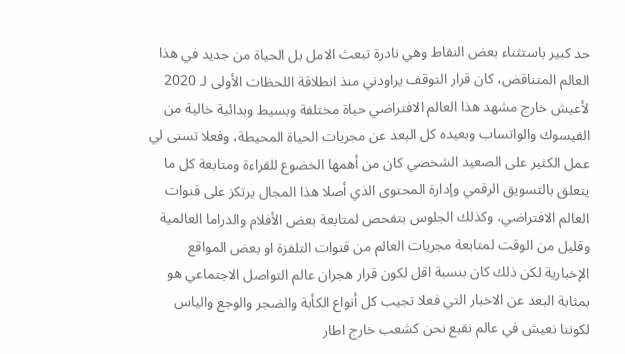حد كبير باستثناء بعض النقاط وهي نادرة تبعث الامل بل الحياة من جديد في هذا العالم المتناقض، كان قرار التوقف يراودني منذ انطلاقة اللحظات الأولى لـ 2020 لأعيش خارج مشهد هذا العالم الافتراضي حياة مختلفة وبسيط وبدائية خالية من الفيسوك والواتساب وبعيده كل البعد عن مجريات الحياة المحيطة، وفعلا تسنى لي عمل الكثير على الصعيد الشخصي كان من أهمها الخضوع للقراءة ومتابعة كل ما يتعلق بالتسويق الرقمي وإدارة المحتوى الذي أصلا هذا المجال يرتكز على قنوات العالم الافتراضي، وكذلك الجلوس بتفحص لمتابعة بعض الأفلام والدراما العالمية وقليل من الوقت لمتابعة مجريات العالم من قنوات التلفزة او بعض المواقع الإخبارية لكن ذلك كان بنسبة اقل لكون قرار هجران عالم التواصل الاجتماعي هو بمثابة البعد عن الاخبار التي فعلا تجيب كل أنواع الكأبة والضجر والوجع والياس لكوننا نعيش في عالم نقبع نحن كشعب خارج اطار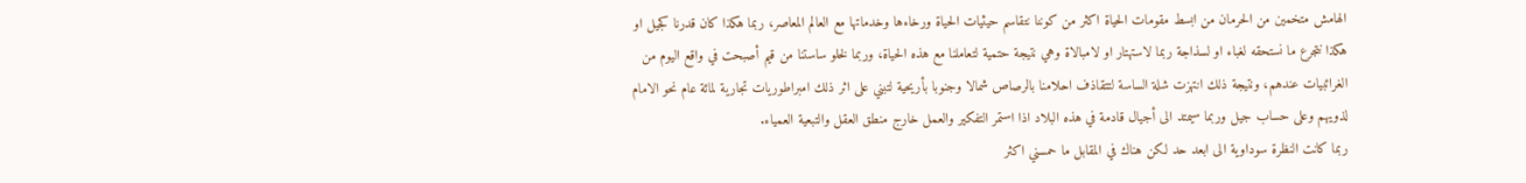الهامش متخمين من الحرمان من ابسط مقومات الحياة اكثر من كوننا نتقاسم حيثيات الحياة ورخاءها وخدماتها مع العالم المعاصر، ربما هكذا كان قدرنا كجيل او هكذا نتجرع ما نستحقه لغباء او لسذاجة ربما لاستهتار او لامبالاة وهي نتيجة حتمية لتعاملنا مع هذه الحياة، وربما لخلو ساستنا من قيم أصبحت في واقع اليوم من الغرائبيات عندهم، ونتيجة ذلك انتهزت شلة الساسة لتتقاذف احلامنا بالرصاص شمالا وجنوبا بأريحية لتبني على اثر ذلك امبراطوريات تجارية لمائة عام نحو الامام لذويهم وعلى حساب جيل وربما سيمتد الى أجيال قادمة في هذه البلاد اذا استمر التفكير والعمل خارج منطق العقل والتبعية العمياء.
ربما كانت النظرة سوداوية الى ابعد حد لكن هناك في المقابل ما حمسني اكثر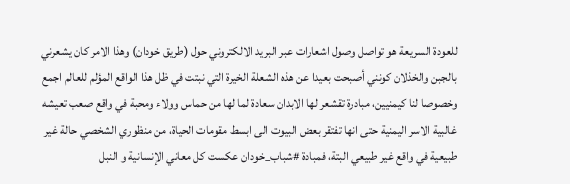للعودة السريعة هو تواصل وصول اشعارات عبر البريد الالكتروني حول (طريق خودان) وهذا الامر كان يشعرني بالجبن والخذلان كونني أصبحت بعيدا عن هذه الشعلة الخيرة التي نبتت في ظل هذا الواقع المؤلم للعالم اجمع وخصوصا لنا كيمنيين، مبادرة تقشعر لها الابدان سعادة لما لها من حماس وولاء ومحبة في واقع صعب تعيشه غالبية الاسر اليمنية حتى انها تفتقر بعض البيوت الى ابسط مقومات الحياة، من منظوري الشخصي حالة غير طبيعية في واقع غير طبيعي البتة، فمبادة #شباب_خودان عكست كل معاني الإنسانية و النبل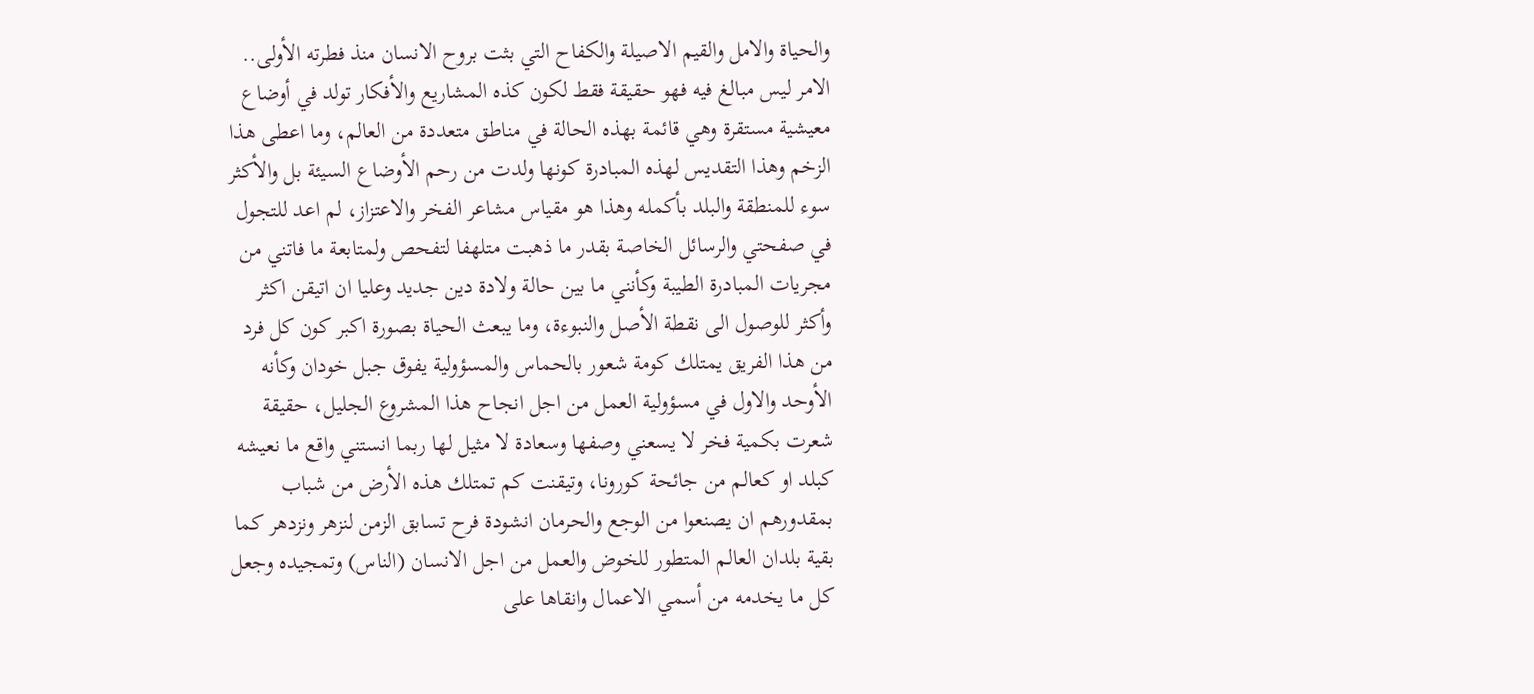والحياة والامل والقيم الاصيلة والكفاح التي بثت بروح الانسان منذ فطرته الأولى.. الامر ليس مبالغ فيه فهو حقيقة فقط لكون كذه المشاريع والأفكار تولد في أوضاع معيشية مستقرة وهي قائمة بهذه الحالة في مناطق متعددة من العالم، وما اعطى هذا الزخم وهذا التقديس لهذه المبادرة كونها ولدت من رحم الأوضاع السيئة بل والأكثر سوء للمنطقة والبلد بأكمله وهذا هو مقياس مشاعر الفخر والاعتزاز، لم اعد للتجول في صفحتي والرسائل الخاصة بقدر ما ذهبت متلهفا لتفحص ولمتابعة ما فاتني من مجريات المبادرة الطيبة وكأنني ما بين حالة ولادة دين جديد وعليا ان اتيقن اكثر وأكثر للوصول الى نقطة الأصل والنبوءة، وما يبعث الحياة بصورة اكبر كون كل فرد من هذا الفريق يمتلك كومة شعور بالحماس والمسؤولية يفوق جبل خودان وكأنه الأوحد والاول في مسؤولية العمل من اجل انجاح هذا المشروع الجليل، حقيقة شعرت بكمية فخر لا يسعني وصفها وسعادة لا مثيل لها ربما انستني واقع ما نعيشه كبلد او كعالم من جائحة كورونا، وتيقنت كم تمتلك هذه الأرض من شباب بمقدورهم ان يصنعوا من الوجع والحرمان انشودة فرح تسابق الزمن لنزهر ونزدهر كما بقية بلدان العالم المتطور للخوض والعمل من اجل الانسان (الناس) وتمجيده وجعل كل ما يخدمه من أسمي الاعمال وانقاها على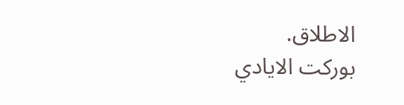الاطلاق.
بوركت الايادي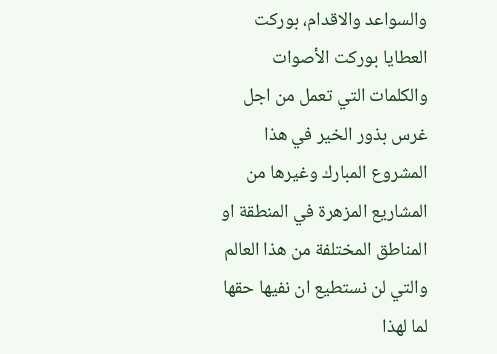والسواعد والاقدام، بوركت العطايا بوركت الأصوات والكلمات التي تعمل من اجل غرس بذور الخير في هذا المشروع المبارك وغيرها من المشاريع المزهرة في المنطقة او المناطق المختلفة من هذا العالم والتي لن نستطيع ان نفيها حقها لما لهذا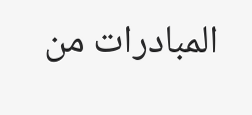المبادرات من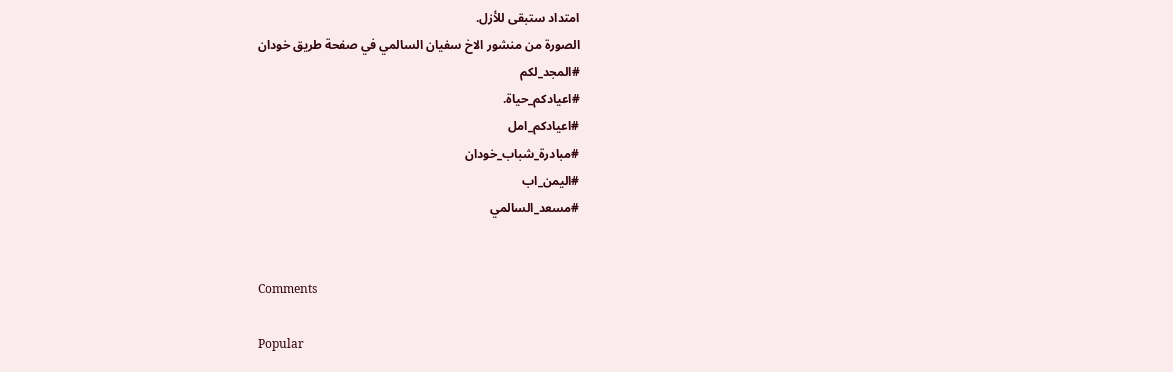امتداد ستبقى للأزل.
الصورة من منشور الاخ سفيان السالمي في صفحة طريق خودان
#المجد_لكم
#اعيادكم_حياة.
#اعيادكم_امل
#مبادرة_شباب_خودان
#اليمن_اب
#مسعد_السالمي


Comments

Popular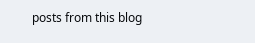posts from this blog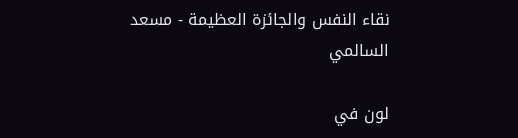نقاء النفس والجائزة العظيمة - مسعد السالمي

لون في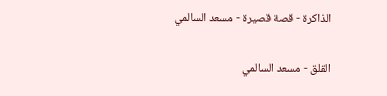الذاكرة - قصة قصيرة - مسعد السالمي

القلق - مسعد السالمي